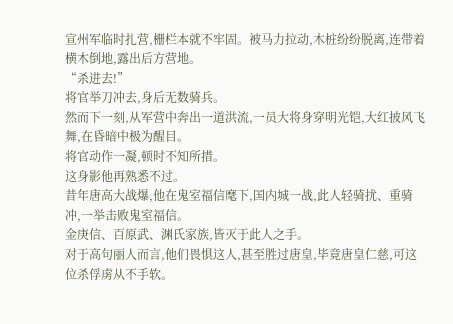宣州军临时扎营,栅栏本就不牢固。被马力拉动,木桩纷纷脱离,连带着横木倒地,露出后方营地。
“杀进去!”
将官举刀冲去,身后无数骑兵。
然而下一刻,从军营中奔出一道洪流,一员大将身穿明光铠,大红披风飞舞,在昏暗中极为醒目。
将官动作一凝,顿时不知所措。
这身影他再熟悉不过。
昔年唐高大战爆,他在鬼室福信麾下,国内城一战,此人轻骑扰、重骑冲,一举击败鬼室福信。
金庚信、百原武、渊氏家族,皆灭于此人之手。
对于高句丽人而言,他们畏惧这人,甚至胜过唐皇,毕竟唐皇仁慈,可这位杀俘虏从不手软。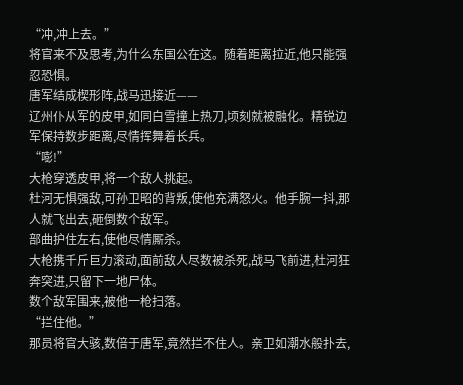“冲,冲上去。”
将官来不及思考,为什么东国公在这。随着距离拉近,他只能强忍恐惧。
唐军结成楔形阵,战马迅接近——
辽州仆从军的皮甲,如同白雪撞上热刀,顷刻就被融化。精锐边军保持数步距离,尽情挥舞着长兵。
“嘭!”
大枪穿透皮甲,将一个敌人挑起。
杜河无惧强敌,可孙卫昭的背叛,使他充满怒火。他手腕一抖,那人就飞出去,砸倒数个敌军。
部曲护住左右,使他尽情厮杀。
大枪携千斤巨力滚动,面前敌人尽数被杀死,战马飞前进,杜河狂奔突进,只留下一地尸体。
数个敌军围来,被他一枪扫落。
“拦住他。”
那员将官大骇,数倍于唐军,竟然拦不住人。亲卫如潮水般扑去,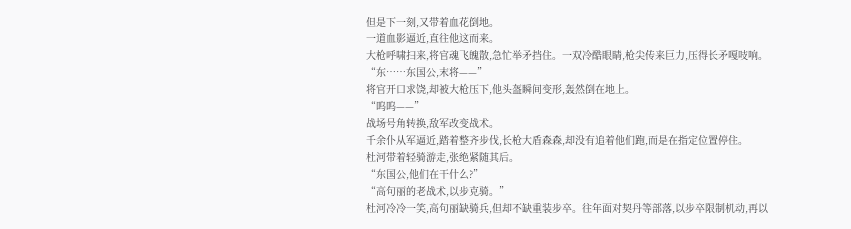但是下一刻,又带着血花倒地。
一道血影逼近,直往他这而来。
大枪呼啸扫来,将官魂飞魄散,急忙举矛挡住。一双冷酷眼睛,枪尖传来巨力,压得长矛嘎吱响。
“东……东国公,末将——”
将官开口求饶,却被大枪压下,他头盔瞬间变形,轰然倒在地上。
“呜呜——”
战场号角转换,敌军改变战术。
千余仆从军逼近,踏着整齐步伐,长枪大盾森森,却没有追着他们跑,而是在指定位置停住。
杜河带着轻骑游走,张绝紧随其后。
“东国公,他们在干什么?”
“高句丽的老战术,以步克骑。”
杜河冷冷一笑,高句丽缺骑兵,但却不缺重装步卒。往年面对契丹等部落,以步卒限制机动,再以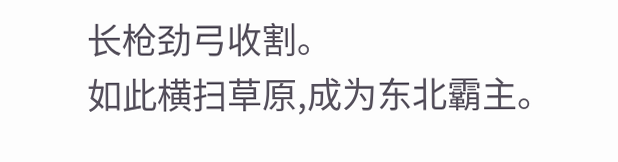长枪劲弓收割。
如此横扫草原,成为东北霸主。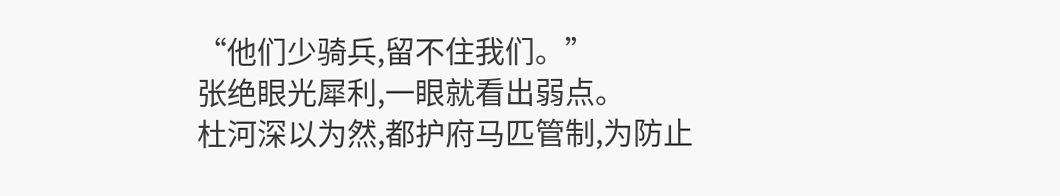“他们少骑兵,留不住我们。”
张绝眼光犀利,一眼就看出弱点。
杜河深以为然,都护府马匹管制,为防止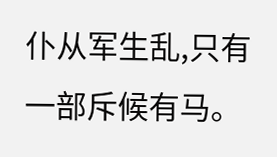仆从军生乱,只有一部斥候有马。